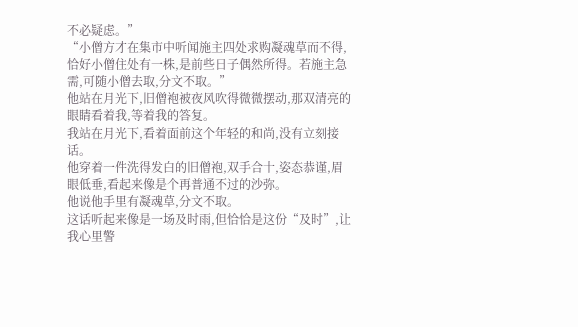不必疑虑。”
“小僧方才在集市中听闻施主四处求购凝魂草而不得,恰好小僧住处有一株,是前些日子偶然所得。若施主急需,可随小僧去取,分文不取。”
他站在月光下,旧僧袍被夜风吹得微微摆动,那双清亮的眼睛看着我,等着我的答复。
我站在月光下,看着面前这个年轻的和尚,没有立刻接话。
他穿着一件洗得发白的旧僧袍,双手合十,姿态恭谨,眉眼低垂,看起来像是个再普通不过的沙弥。
他说他手里有凝魂草,分文不取。
这话听起来像是一场及时雨,但恰恰是这份“及时”,让我心里警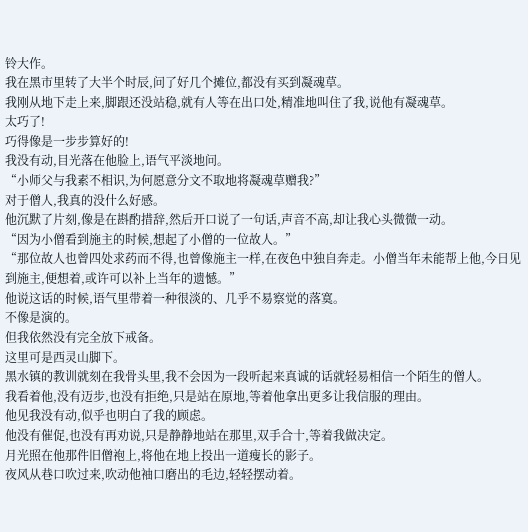铃大作。
我在黑市里转了大半个时辰,问了好几个摊位,都没有买到凝魂草。
我刚从地下走上来,脚跟还没站稳,就有人等在出口处,精准地叫住了我,说他有凝魂草。
太巧了!
巧得像是一步步算好的!
我没有动,目光落在他脸上,语气平淡地问。
“小师父与我素不相识,为何愿意分文不取地将凝魂草赠我?”
对于僧人,我真的没什么好感。
他沉默了片刻,像是在斟酌措辞,然后开口说了一句话,声音不高,却让我心头微微一动。
“因为小僧看到施主的时候,想起了小僧的一位故人。”
“那位故人也曾四处求药而不得,也曾像施主一样,在夜色中独自奔走。小僧当年未能帮上他,今日见到施主,便想着,或许可以补上当年的遗憾。”
他说这话的时候,语气里带着一种很淡的、几乎不易察觉的落寞。
不像是演的。
但我依然没有完全放下戒备。
这里可是西灵山脚下。
黑水镇的教训就刻在我骨头里,我不会因为一段听起来真诚的话就轻易相信一个陌生的僧人。
我看着他,没有迈步,也没有拒绝,只是站在原地,等着他拿出更多让我信服的理由。
他见我没有动,似乎也明白了我的顾虑。
他没有催促,也没有再劝说,只是静静地站在那里,双手合十,等着我做决定。
月光照在他那件旧僧袍上,将他在地上投出一道瘦长的影子。
夜风从巷口吹过来,吹动他袖口磨出的毛边,轻轻摆动着。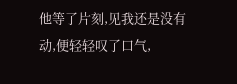他等了片刻,见我还是没有动,便轻轻叹了口气,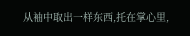从袖中取出一样东西,托在掌心里,